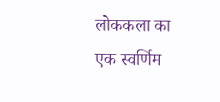लोककला का एक स्वर्णिम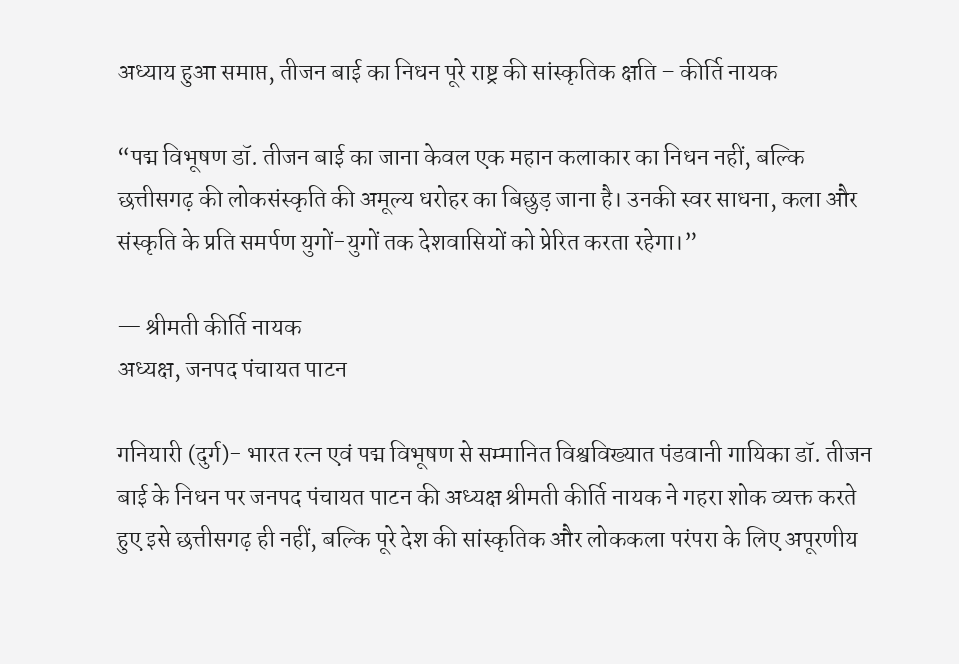अध्याय हुआ समाप्त, तीजन बाई का निधन पूरे राष्ट्र की सांस्कृतिक क्षति – कीर्ति नायक

“पद्म विभूषण डॉ. तीजन बाई का जाना केवल एक महान कलाकार का निधन नहीं, बल्कि छत्तीसगढ़ की लोकसंस्कृति की अमूल्य धरोहर का बिछुड़ जाना है। उनकी स्वर साधना, कला और संस्कृति के प्रति समर्पण युगों-युगों तक देशवासियों को प्रेरित करता रहेगा।”

— श्रीमती कीर्ति नायक
अध्यक्ष, जनपद पंचायत पाटन

गनियारी (दुर्ग)- भारत रत्न एवं पद्म विभूषण से सम्मानित विश्वविख्यात पंडवानी गायिका डॉ. तीजन बाई के निधन पर जनपद पंचायत पाटन की अध्यक्ष श्रीमती कीर्ति नायक ने गहरा शोक व्यक्त करते हुए इसे छत्तीसगढ़ ही नहीं, बल्कि पूरे देश की सांस्कृतिक और लोककला परंपरा के लिए अपूरणीय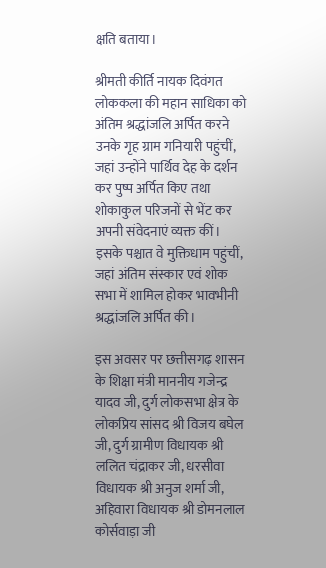क्षति बताया।

श्रीमती कीर्ति नायक दिवंगत लोककला की महान साधिका को अंतिम श्रद्धांजलि अर्पित करने उनके गृह ग्राम गनियारी पहुंचीं, जहां उन्होंने पार्थिव देह के दर्शन कर पुष्प अर्पित किए तथा शोकाकुल परिजनों से भेंट कर अपनी संवेदनाएं व्यक्त कीं। इसके पश्चात वे मुक्तिधाम पहुंचीं, जहां अंतिम संस्कार एवं शोक सभा में शामिल होकर भावभीनी श्रद्धांजलि अर्पित की।

इस अवसर पर छत्तीसगढ़ शासन के शिक्षा मंत्री माननीय गजेन्द्र यादव जी, दुर्ग लोकसभा क्षेत्र के लोकप्रिय सांसद श्री विजय बघेल जी, दुर्ग ग्रामीण विधायक श्री ललित चंद्राकर जी, धरसीवा विधायक श्री अनुज शर्मा जी, अहिवारा विधायक श्री डोमनलाल कोर्सवाड़ा जी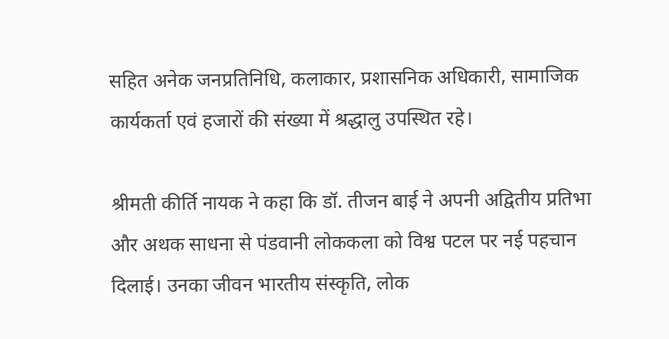सहित अनेक जनप्रतिनिधि, कलाकार, प्रशासनिक अधिकारी, सामाजिक कार्यकर्ता एवं हजारों की संख्या में श्रद्धालु उपस्थित रहे।

श्रीमती कीर्ति नायक ने कहा कि डॉ. तीजन बाई ने अपनी अद्वितीय प्रतिभा और अथक साधना से पंडवानी लोककला को विश्व पटल पर नई पहचान दिलाई। उनका जीवन भारतीय संस्कृति, लोक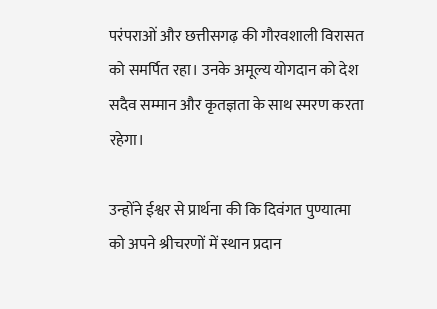परंपराओं और छत्तीसगढ़ की गौरवशाली विरासत को समर्पित रहा। उनके अमूल्य योगदान को देश सदैव सम्मान और कृतज्ञता के साथ स्मरण करता रहेगा।

उन्होंने ईश्वर से प्रार्थना की कि दिवंगत पुण्यात्मा को अपने श्रीचरणों में स्थान प्रदान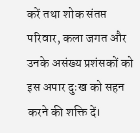करें तथा शोक संतप्त परिवार, कला जगत और उनके असंख्य प्रशंसकों को इस अपार दुःख को सहन करने की शक्ति दें।